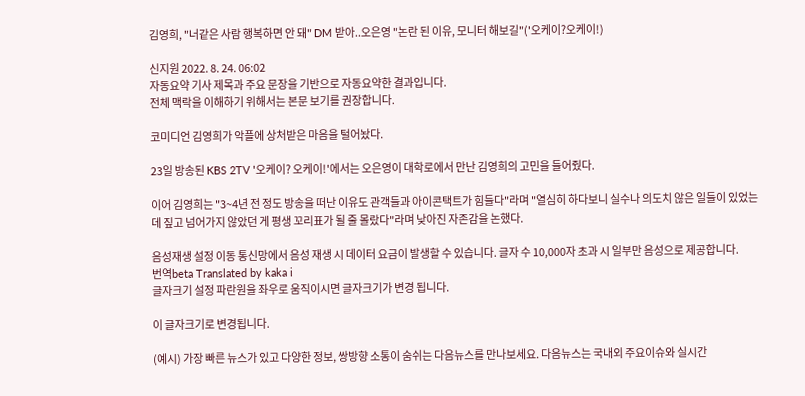김영희, "너같은 사람 행복하면 안 돼" DM 받아..오은영 "논란 된 이유, 모니터 해보길"('오케이?오케이!)

신지원 2022. 8. 24. 06:02
자동요약 기사 제목과 주요 문장을 기반으로 자동요약한 결과입니다.
전체 맥락을 이해하기 위해서는 본문 보기를 권장합니다.

코미디언 김영희가 악플에 상처받은 마음을 털어놨다.

23일 방송된 KBS 2TV '오케이? 오케이!'에서는 오은영이 대학로에서 만난 김영희의 고민을 들어줬다.

이어 김영희는 "3~4년 전 정도 방송을 떠난 이유도 관객들과 아이콘택트가 힘들다"라며 "열심히 하다보니 실수나 의도치 않은 일들이 있었는데 짚고 넘어가지 않았던 게 평생 꼬리표가 될 줄 몰랐다"라며 낮아진 자존감을 논했다.

음성재생 설정 이동 통신망에서 음성 재생 시 데이터 요금이 발생할 수 있습니다. 글자 수 10,000자 초과 시 일부만 음성으로 제공합니다.
번역beta Translated by kaka i
글자크기 설정 파란원을 좌우로 움직이시면 글자크기가 변경 됩니다.

이 글자크기로 변경됩니다.

(예시) 가장 빠른 뉴스가 있고 다양한 정보, 쌍방향 소통이 숨쉬는 다음뉴스를 만나보세요. 다음뉴스는 국내외 주요이슈와 실시간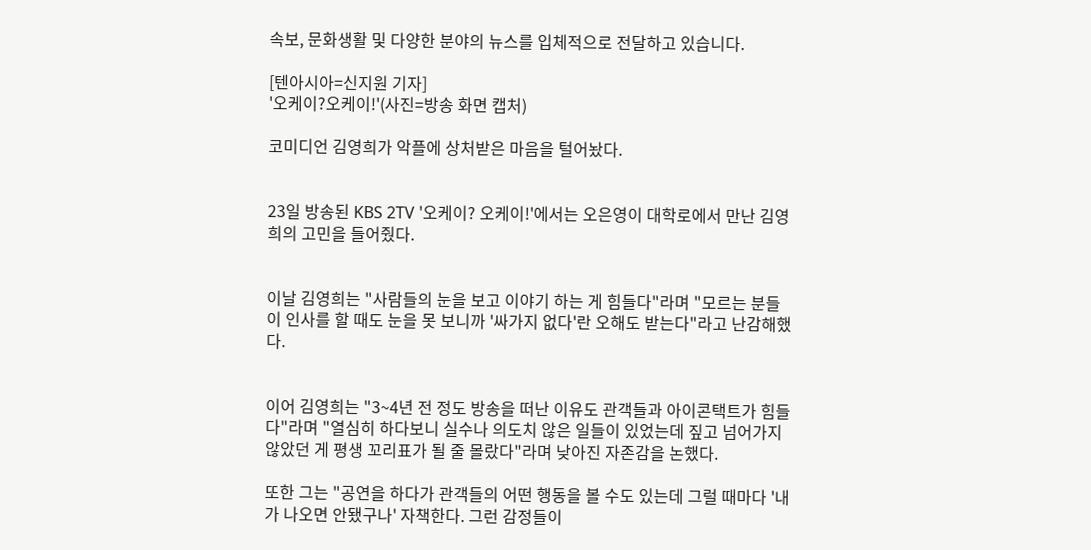속보, 문화생활 및 다양한 분야의 뉴스를 입체적으로 전달하고 있습니다.

[텐아시아=신지원 기자]
'오케이?오케이!'(사진=방송 화면 캡처)

코미디언 김영희가 악플에 상처받은 마음을 털어놨다.


23일 방송된 KBS 2TV '오케이? 오케이!'에서는 오은영이 대학로에서 만난 김영희의 고민을 들어줬다.


이날 김영희는 "사람들의 눈을 보고 이야기 하는 게 힘들다"라며 "모르는 분들이 인사를 할 때도 눈을 못 보니까 '싸가지 없다'란 오해도 받는다"라고 난감해했다.


이어 김영희는 "3~4년 전 정도 방송을 떠난 이유도 관객들과 아이콘택트가 힘들다"라며 "열심히 하다보니 실수나 의도치 않은 일들이 있었는데 짚고 넘어가지 않았던 게 평생 꼬리표가 될 줄 몰랐다"라며 낮아진 자존감을 논했다.

또한 그는 "공연을 하다가 관객들의 어떤 행동을 볼 수도 있는데 그럴 때마다 '내가 나오면 안됐구나' 자책한다. 그런 감정들이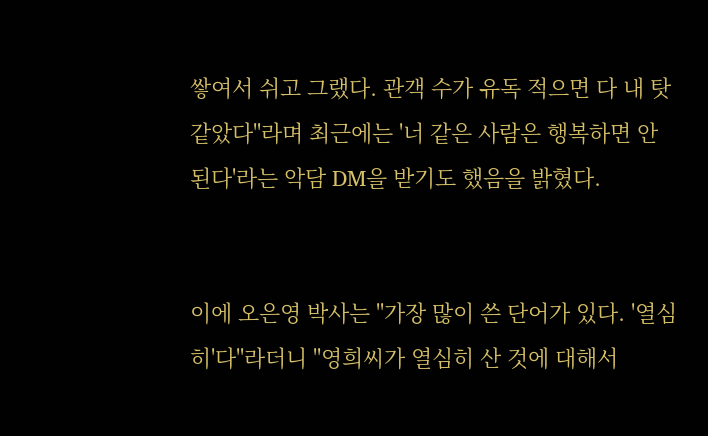쌓여서 쉬고 그랬다. 관객 수가 유독 적으면 다 내 탓 같았다"라며 최근에는 '너 같은 사람은 행복하면 안 된다'라는 악담 DM을 받기도 했음을 밝혔다.


이에 오은영 박사는 "가장 많이 쓴 단어가 있다. '열심히'다"라더니 "영희씨가 열심히 산 것에 대해서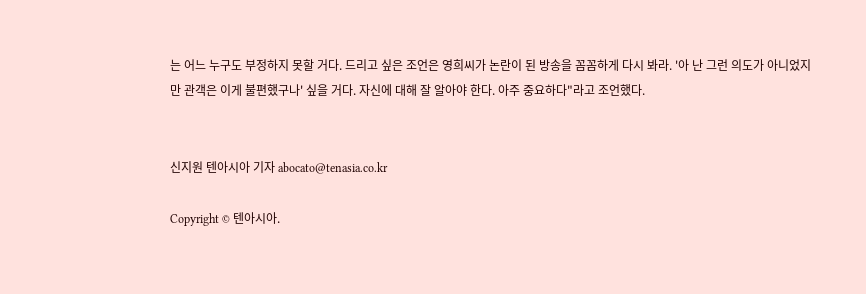는 어느 누구도 부정하지 못할 거다. 드리고 싶은 조언은 영희씨가 논란이 된 방송을 꼼꼼하게 다시 봐라. '아 난 그런 의도가 아니었지만 관객은 이게 불편했구나' 싶을 거다. 자신에 대해 잘 알아야 한다. 아주 중요하다"라고 조언했다.


신지원 텐아시아 기자 abocato@tenasia.co.kr

Copyright © 텐아시아.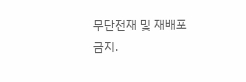무단전재 및 재배포 금지.